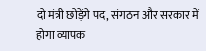दो मंत्री छोड़ेंगे पद, संगठन और सरकार में होगा व्यापक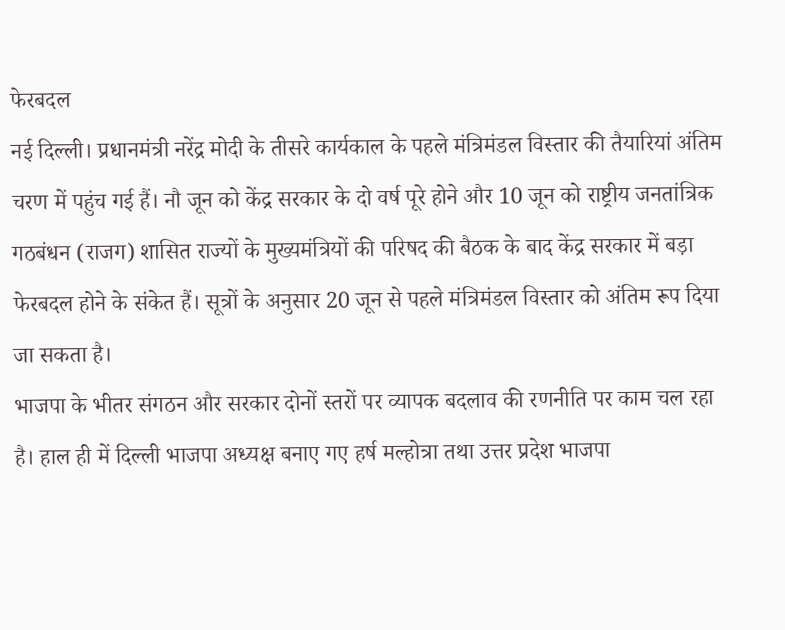फेरबदल
नई दिल्ली। प्रधानमंत्री नरेंद्र मोदी के तीसरे कार्यकाल के पहले मंत्रिमंडल विस्तार की तैयारियां अंतिम चरण में पहुंच गई हैं। नौ जून को केंद्र सरकार के दो वर्ष पूरे होने और 10 जून को राष्ट्रीय जनतांत्रिक गठबंधन (राजग) शासित राज्यों के मुख्यमंत्रियों की परिषद की बैठक के बाद केंद्र सरकार में बड़ा फेरबदल होने के संकेत हैं। सूत्रों के अनुसार 20 जून से पहले मंत्रिमंडल विस्तार को अंतिम रूप दिया जा सकता है।
भाजपा के भीतर संगठन और सरकार दोनों स्तरों पर व्यापक बदलाव की रणनीति पर काम चल रहा है। हाल ही में दिल्ली भाजपा अध्यक्ष बनाए गए हर्ष मल्होत्रा तथा उत्तर प्रदेश भाजपा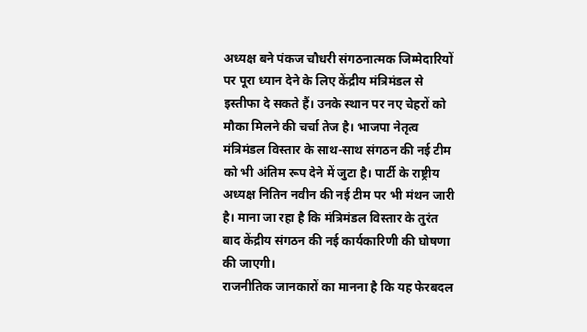अध्यक्ष बने पंकज चौधरी संगठनात्मक जिम्मेदारियों पर पूरा ध्यान देने के लिए केंद्रीय मंत्रिमंडल से इस्तीफा दे सकते हैं। उनके स्थान पर नए चेहरों को मौका मिलने की चर्चा तेज है। भाजपा नेतृत्व मंत्रिमंडल विस्तार के साथ-साथ संगठन की नई टीम को भी अंतिम रूप देने में जुटा है। पार्टी के राष्ट्रीय अध्यक्ष नितिन नवीन की नई टीम पर भी मंथन जारी है। माना जा रहा है कि मंत्रिमंडल विस्तार के तुरंत बाद केंद्रीय संगठन की नई कार्यकारिणी की घोषणा की जाएगी।
राजनीतिक जानकारों का मानना है कि यह फेरबदल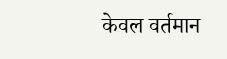केवल वर्तमान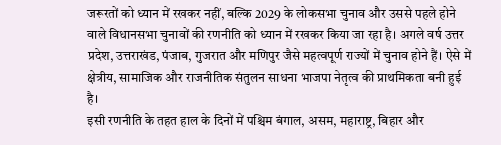जरूरतों को ध्यान में रखकर नहीं, बल्कि 2029 के लोकसभा चुनाव और उससे पहले होने वाले विधानसभा चुनावों की रणनीति को ध्यान में रखकर किया जा रहा है। अगले वर्ष उत्तर प्रदेश, उत्तराखंड, पंजाब, गुजरात और मणिपुर जैसे महत्वपूर्ण राज्यों में चुनाव होने हैं। ऐसे में क्षेत्रीय, सामाजिक और राजनीतिक संतुलन साधना भाजपा नेतृत्व की प्राथमिकता बनी हुई है।
इसी रणनीति के तहत हाल के दिनों में पश्चिम बंगाल, असम, महाराष्ट्र, बिहार और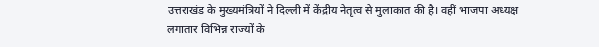उत्तराखंड के मुख्यमंत्रियों ने दिल्ली में केंद्रीय नेतृत्व से मुलाकात की है। वहीं भाजपा अध्यक्ष लगातार विभिन्न राज्यों के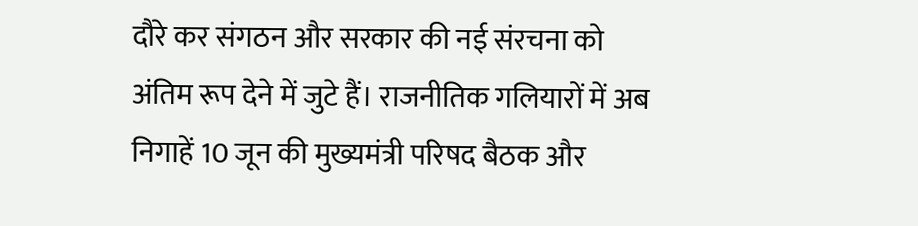दौरे कर संगठन और सरकार की नई संरचना को अंतिम रूप देने में जुटे हैं। राजनीतिक गलियारों में अब निगाहें 10 जून की मुख्यमंत्री परिषद बैठक और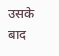उसके बाद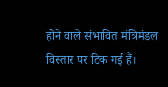होने वाले संभावित मंत्रिमंडल विस्तार पर टिक गई हैं।